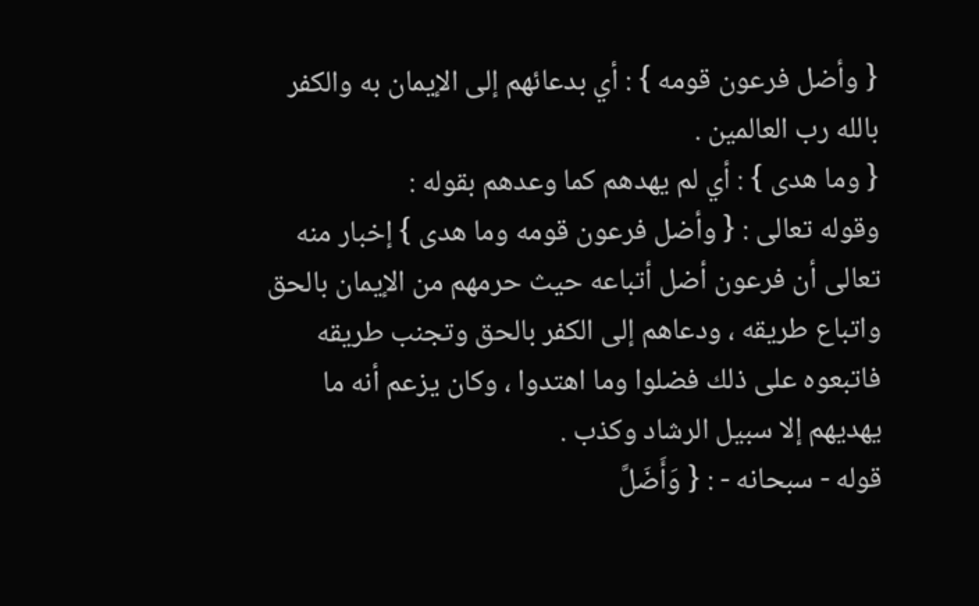{ وأضل فرعون قومه } : أي بدعائهم إلى الإيمان به والكفر بالله رب العالمين .
{ وما هدى } : أي لم يهدهم كما وعدهم بقوله :
وقوله تعالى : { وأضل فرعون قومه وما هدى } إخبار منه تعالى أن فرعون أضل أتباعه حيث حرمهم من الإيمان بالحق واتباع طريقه ، ودعاهم إلى الكفر بالحق وتجنب طريقه فاتبعوه على ذلك فضلوا وما اهتدوا ، وكان يزعم أنه ما يهديهم إلا سبيل الرشاد وكذب .
قوله - سبحانه - : { وَأَضَلَّ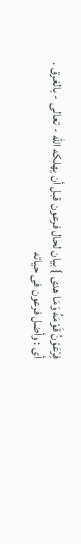فِرْعَوْنُ قَوْمَهُ وَمَا هدى } بيان لحال فرعون قبل أن يهلكه الله - تعالى - بالغرق .
أى : وأضل فرعون فى حياته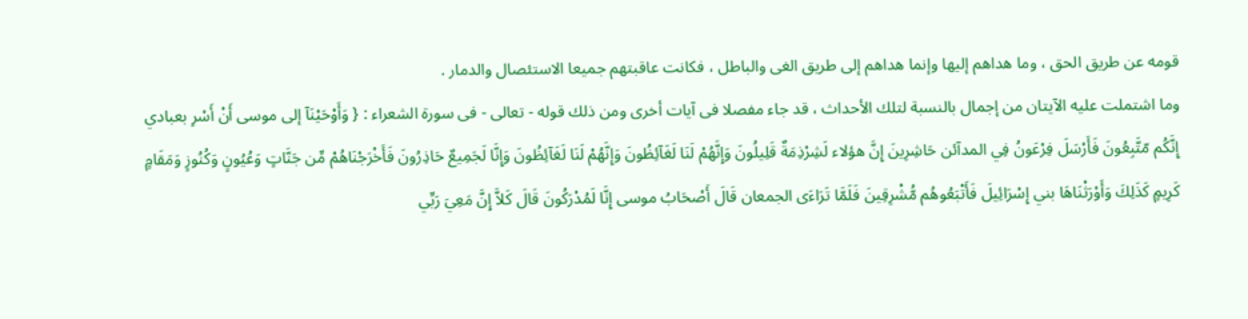قومه عن طريق الحق ، وما هداهم إليها وإنما هداهم إلى طريق الغى والباطل ، فكانت عاقبتهم جميعا الاستئصال والدمار .
وما اشتملت عليه الآيتان من إجمال بالنسبة لتلك الأحداث ، قد جاء مفصلا فى آيات أخرى ومن ذلك قوله - تعالى - فى سورة الشعراء : { وَأَوْحَيْنَآ إلى موسى أَنْ أَسْرِ بعبادي إِنَّكُم مّتَّبِعُونَ فَأَرْسَلَ فِرْعَونُ فِي المدآئن حَاشِرِينَ إِنَّ هؤلاء لَشِرْذِمَةٌ قَلِيلُونَ وَإِنَّهُمْ لَنَا لَغَآئِظُونَ وَإِنَّهُمْ لَنَا لَغَآئِظُونَ وَإِنَّا لَجَمِيعٌ حَاذِرُونَ فَأَخْرَجْنَاهُمْ مِّن جَنَّاتٍ وَعُيُونٍ وَكُنُوزٍ وَمَقَامٍ كَرِيمٍ كَذَلِكَ وَأَوْرَثْنَاهَا بني إِسْرَائِيلَ فَأَتْبَعُوهُم مُّشْرِقِينَ فَلَمَّا تَرَاءَى الجمعان قَالَ أَصْحَابُ موسى إِنَّا لَمُدْرَكُونَ قَالَ كَلاَّ إِنَّ مَعِيَ رَبِّي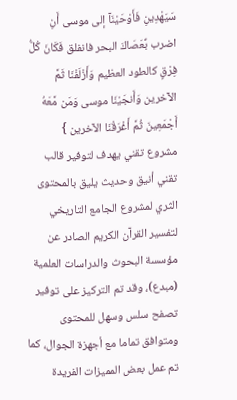سَيَهْدِينِ فَأَوْحَيْنَآ إلى موسى أَنِ اضرب بِّعَصَاكَ البحر فانفلق فَكَانَ كُلُّ فِرْقٍ كالطود العظيم وَأَزْلَفْنَا ثَمَّ الآخرين وَأَنجَيْنَا موسى وَمَن مَّعَهُ أَجْمَعِينَ ثُمَّ أَغْرَقْنَا الآخرين }
مشروع تقني يهدف لتوفير قالب تقني أنيق وحديث يليق بالمحتوى الثري لمشروع الجامع التاريخي لتفسير القرآن الكريم الصادر عن مؤسسة البحوث والدراسات العلمية (مبدع)، وقد تم التركيز على توفير تصفح سلس وسهل للمحتوى ومتوافق تماما مع أجهزة الجوال، كما تم عمل بعض المميزات الفريدة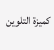كميزة التلوين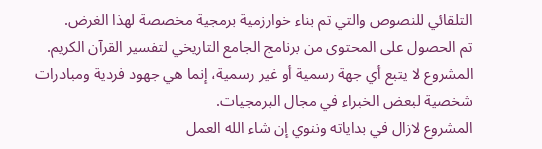التلقائي للنصوص والتي تم بناء خوارزمية برمجية مخصصة لهذا الغرض.
تم الحصول على المحتوى من برنامج الجامع التاريخي لتفسير القرآن الكريم.
المشروع لا يتبع أي جهة رسمية أو غير رسمية، إنما هي جهود فردية ومبادرات شخصية لبعض الخبراء في مجال البرمجيات.
المشروع لازال في بداياته وننوي إن شاء الله العمل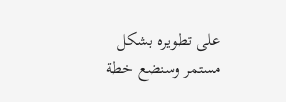على تطويره بشكل مستمر وسنضع خطة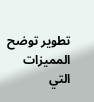تطوير توضح المميزات التي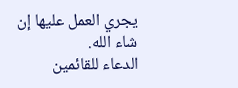يجري العمل عليها إن شاء الله.
الدعاء للقائمين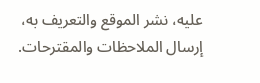عليه، نشر الموقع والتعريف به، إرسال الملاحظات والمقترحات.